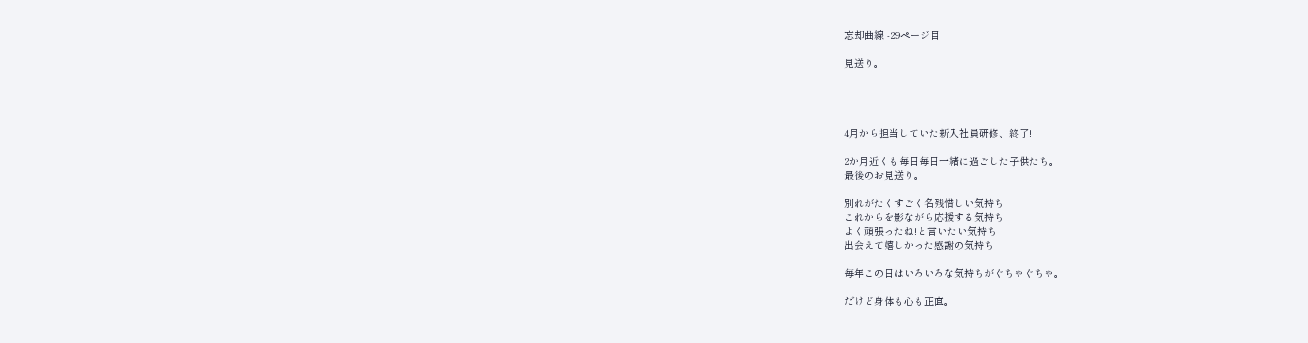忘却曲線 -29ページ目

見送り。




4月から担当していた新入社員研修、終了!

2か月近くも毎日毎日一緒に過ごした子供たち。
最後のお見送り。

別れがたくすごく名残惜しい気持ち
これからを影ながら応援する気持ち
よく頑張ったね!と言いたい気持ち
出会えて嬉しかった感謝の気持ち

毎年この日はいろいろな気持ちがぐちゃぐちゃ。

だけど身体も心も正直。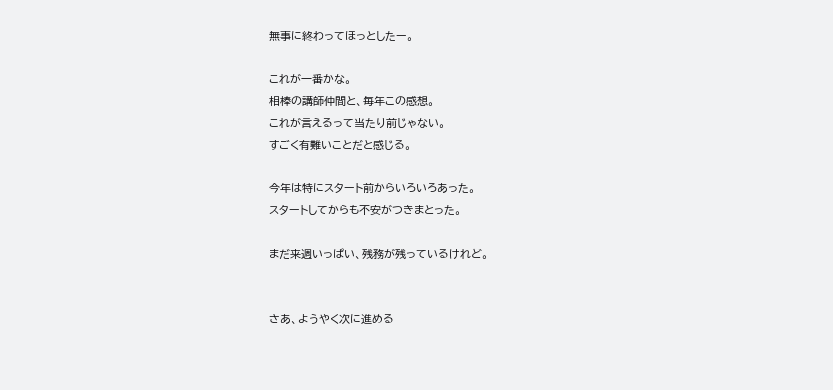無事に終わってほっとしたー。

これが一番かな。
相棒の講師仲間と、毎年この感想。
これが言えるって当たり前じゃない。
すごく有難いことだと感じる。

今年は特にスタート前からいろいろあった。
スタートしてからも不安がつきまとった。

まだ来週いっぱい、残務が残っているけれど。


さあ、ようやく次に進める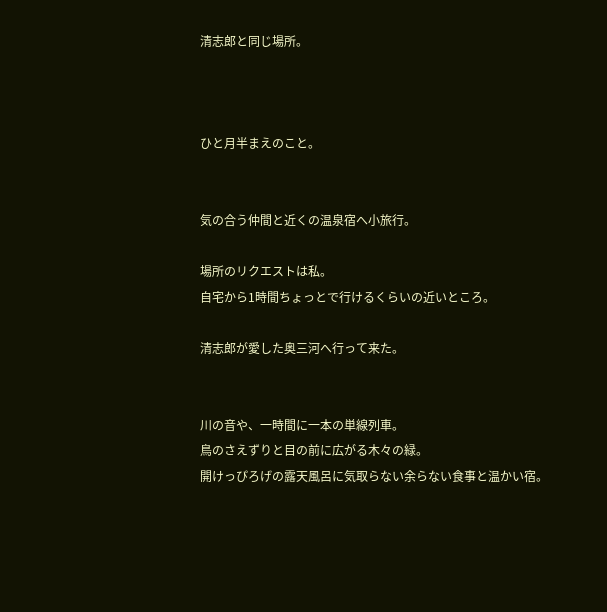清志郎と同じ場所。



ひと月半まえのこと。


気の合う仲間と近くの温泉宿へ小旅行。

場所のリクエストは私。
自宅から1時間ちょっとで行けるくらいの近いところ。

清志郎が愛した奥三河へ行って来た。


川の音や、一時間に一本の単線列車。
鳥のさえずりと目の前に広がる木々の緑。
開けっぴろげの露天風呂に気取らない余らない食事と温かい宿。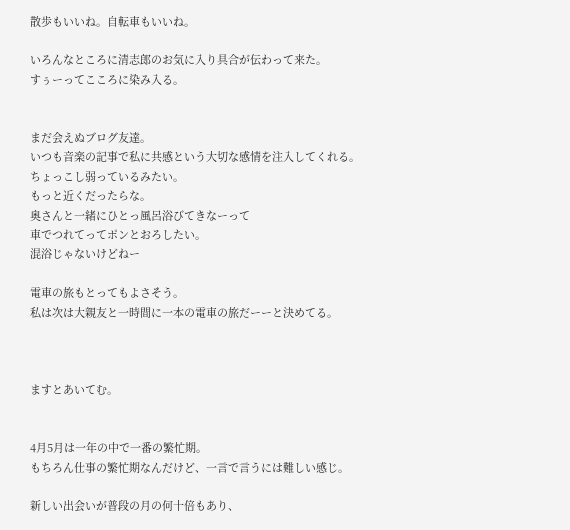散歩もいいね。自転車もいいね。

いろんなところに清志郎のお気に入り具合が伝わって来た。
すぅーってこころに染み入る。


まだ会えぬブログ友達。
いつも音楽の記事で私に共感という大切な感情を注入してくれる。
ちょっこし弱っているみたい。
もっと近くだったらな。
奥さんと一緒にひとっ風呂浴びてきなーって
車でつれてってポンとおろしたい。
混浴じゃないけどねー

電車の旅もとってもよさそう。
私は次は大親友と一時間に一本の電車の旅だーーと決めてる。



ますとあいてむ。


4月5月は一年の中で一番の繁忙期。
もちろん仕事の繁忙期なんだけど、一言で言うには難しい感じ。

新しい出会いが普段の月の何十倍もあり、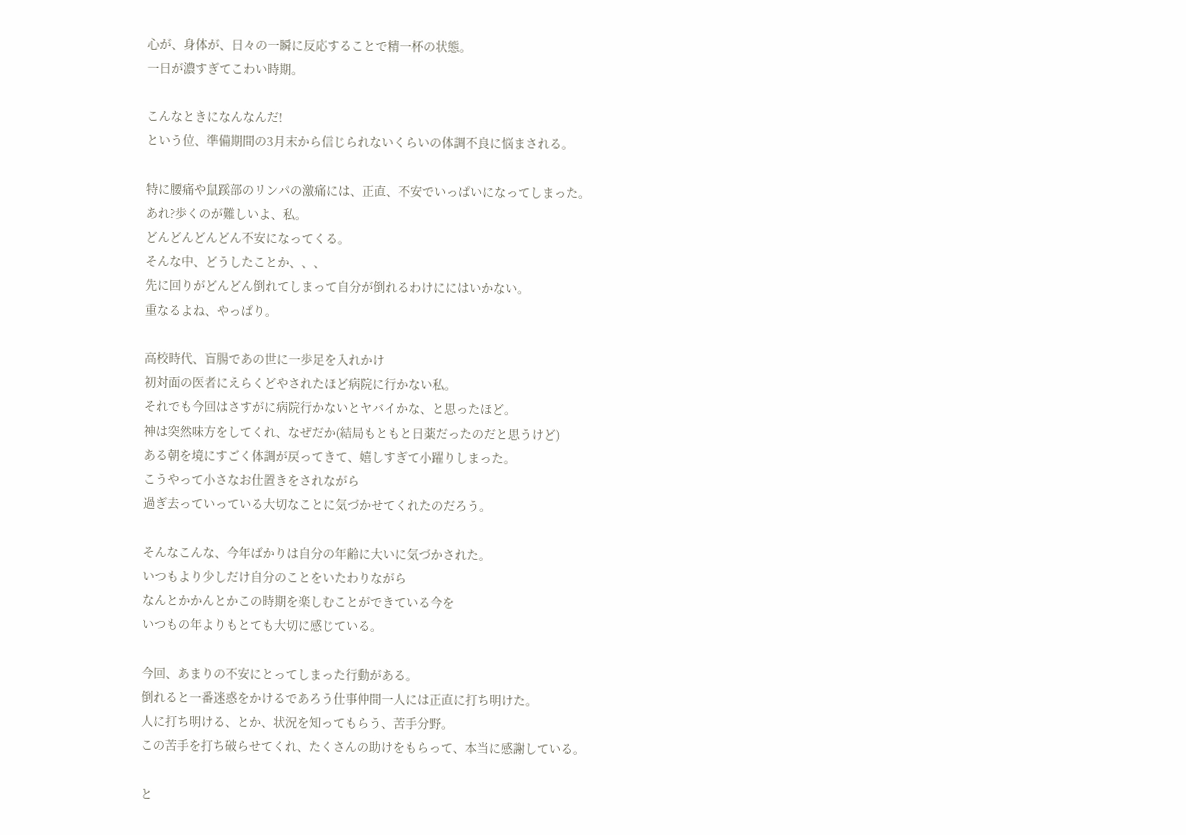心が、身体が、日々の一瞬に反応することで精一杯の状態。
一日が濃すぎてこわい時期。

こんなときになんなんだ!
という位、準備期間の3月末から信じられないくらいの体調不良に悩まされる。

特に腰痛や鼠蹊部のリンパの激痛には、正直、不安でいっぱいになってしまった。
あれ?歩くのが難しいよ、私。
どんどんどんどん不安になってくる。
そんな中、どうしたことか、、、
先に回りがどんどん倒れてしまって自分が倒れるわけににはいかない。
重なるよね、やっぱり。

高校時代、盲腸であの世に一歩足を入れかけ
初対面の医者にえらくどやされたほど病院に行かない私。
それでも今回はさすがに病院行かないとヤバイかな、と思ったほど。
神は突然味方をしてくれ、なぜだか(結局もともと日薬だったのだと思うけど)
ある朝を境にすごく体調が戻ってきて、嬉しすぎて小躍りしまった。
こうやって小さなお仕置きをされながら
過ぎ去っていっている大切なことに気づかせてくれたのだろう。

そんなこんな、今年ばかりは自分の年齢に大いに気づかされた。
いつもより少しだけ自分のことをいたわりながら
なんとかかんとかこの時期を楽しむことができている今を
いつもの年よりもとても大切に感じている。

今回、あまりの不安にとってしまった行動がある。
倒れると一番迷惑をかけるであろう仕事仲間一人には正直に打ち明けた。
人に打ち明ける、とか、状況を知ってもらう、苦手分野。
この苦手を打ち破らせてくれ、たくさんの助けをもらって、本当に感謝している。

と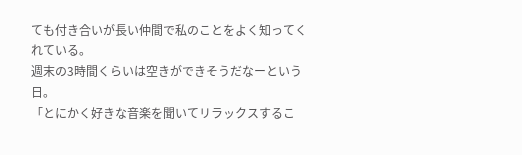ても付き合いが長い仲間で私のことをよく知ってくれている。
週末の3時間くらいは空きができそうだなーという日。
「とにかく好きな音楽を聞いてリラックスするこ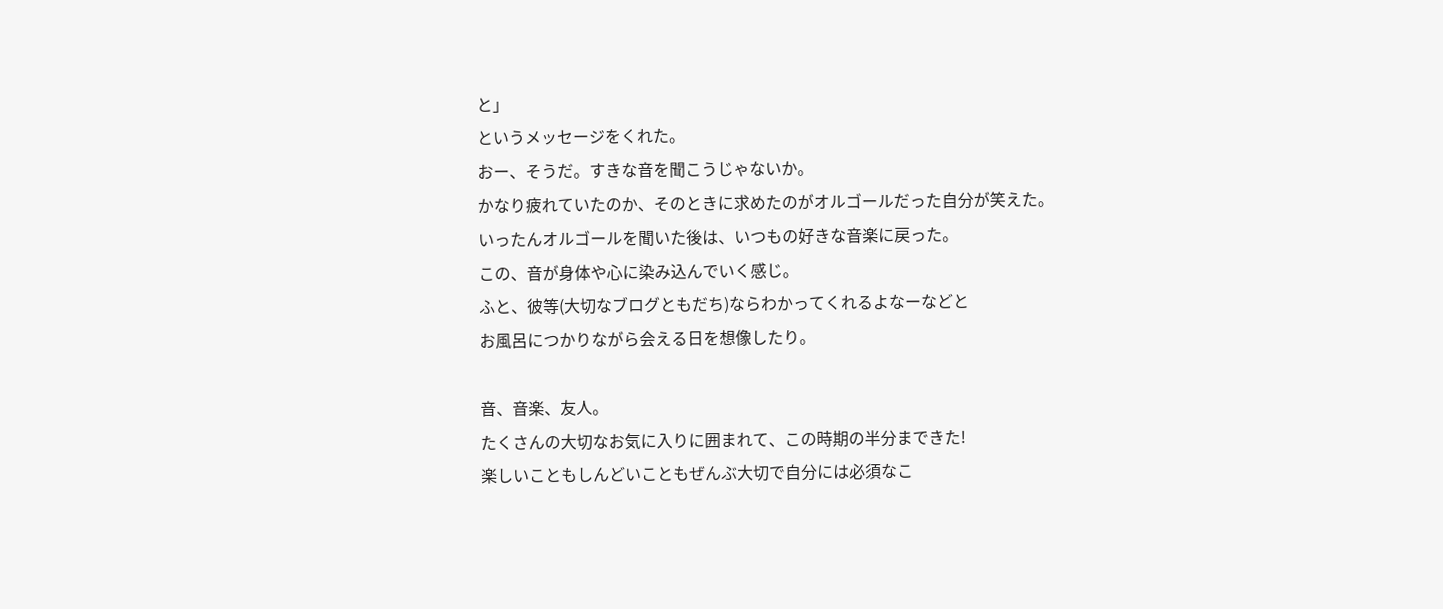と」
というメッセージをくれた。
おー、そうだ。すきな音を聞こうじゃないか。
かなり疲れていたのか、そのときに求めたのがオルゴールだった自分が笑えた。
いったんオルゴールを聞いた後は、いつもの好きな音楽に戻った。
この、音が身体や心に染み込んでいく感じ。
ふと、彼等(大切なブログともだち)ならわかってくれるよなーなどと
お風呂につかりながら会える日を想像したり。

音、音楽、友人。
たくさんの大切なお気に入りに囲まれて、この時期の半分まできた!
楽しいこともしんどいこともぜんぶ大切で自分には必須なこ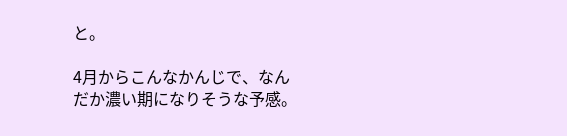と。

4月からこんなかんじで、なんだか濃い期になりそうな予感。